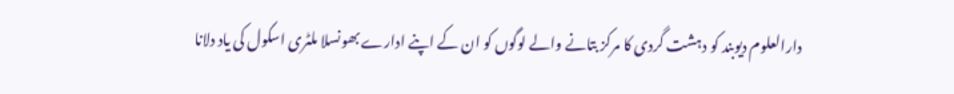دارالعلوم دیوبند کو دہشت گردی کا مرکز بتانے والے لوگوں کو ان کے اپنے ادارے بھونسلا ملٹری اسکول کی یاد دلانا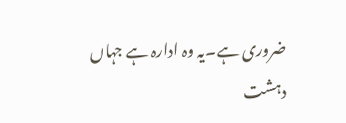ضروری ہے۔یہ وہ ادارہ ہے جہاں دہشت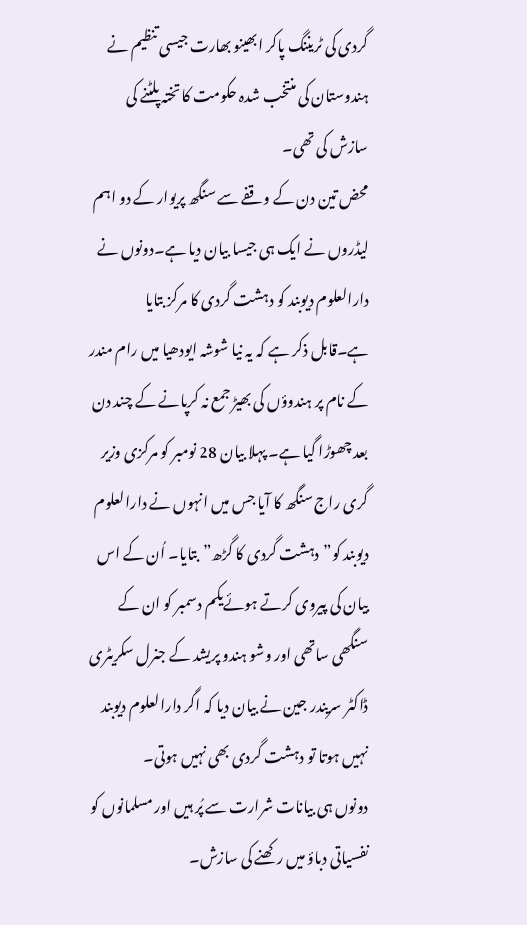گردی کی ٹریننگ پاکر ابھینو بھارت جیسی تنظیم نے ہندوستان کی منتخب شدہ حکومت کا تختہ پلٹنے کی سازش کی تھی۔
محض تین دن کے وقفے سے سنگھ پریوار کے دو اہم لیڈروں نے ایک ہی جیسا بیان دیا ہے۔دونوں نے دارالعلوم دیوبند کو دہشت گردی کا مرکز بتایا ہے۔قابل ذکر ہے کہ یہ نیا شوشہ ایودھیا میں رام مندر کے نام پر ہندوؤں کی بھیڑ جمع نہ کرپانے کے چند دن بعد چھوڑا گیا ہے۔ پہلا بیان 28 نومبر کو مرکزی وزیر گری راج سنگھ کا آیا جس میں انہوں نے دارالعلوم دیوبند کو”دہشت گردی کا گڑھ”بتایا۔ اُن کے اس بیان کی پیروی کرتے ہوئےیکم دسمبر کو ان کے سنگھی ساتھی اور وشو ہندو پریشد کے جنرل سکریٹری ڈاکٹر سریندر جین نے بیان دیا کہ اگر دارالعلوم دیوبند نہیں ہوتا تو دہشت گردی بھی نہیں ہوتی۔
دونوں ہی بیانات شرارت سے پُر ہیں اور مسلمانوں کو نفسیاتی دباؤ میں رکھنے کی سازش۔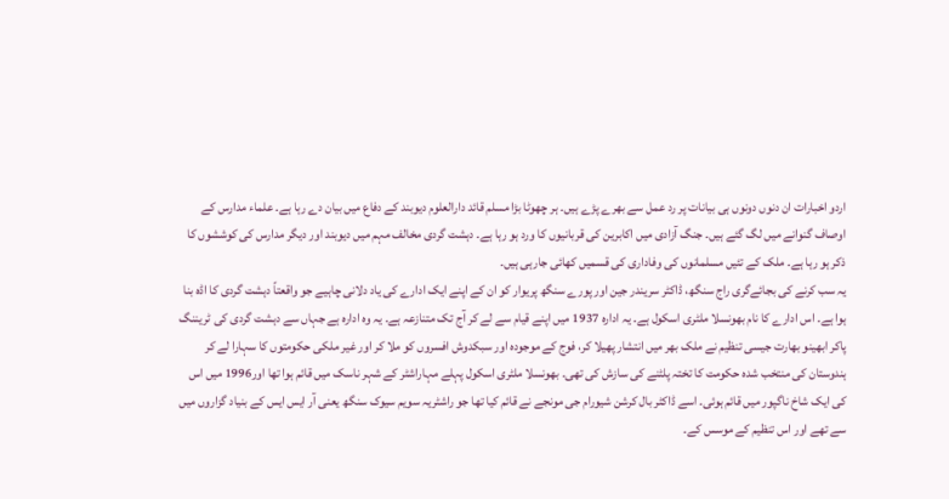اردو اخبارات ان دنوں دونوں ہی بیانات پر رد عمل سے بھرے پڑے ہیں۔ ہر چھوٹا بڑا مسلم قائد دارالعلوم دیوبند کے دفاع میں بیان دے رہا ہے۔ علماء مدارس کے اوصاف گنوانے میں لگ گئے ہیں۔ جنگ آزادی میں اکابرین کی قربانیوں کا ورد ہو رہا ہے۔ دہشت گردی مخالف مہم میں دیوبند اور دیگر مدارس کی کوششوں کا ذکر ہو رہا ہے۔ ملک کے تئیں مسلمانوں کی وفاداری کی قسمیں کھائی جارہی ہیں۔
یہ سب کرنے کی بجائےگری راج سنگھ، ڈاکٹر سریندر جین اور پورے سنگھ پریوار کو ان کے اپنے ایک ادارے کی یاد دلانی چاہیے جو واقعتاً دہشت گردی کا اڈہ بنا ہوا ہے۔ اس ادارے کا نام بھونسلا ملٹری اسکول ہے۔ یہ ادارہ 1937 میں اپنے قیام سے لے کر آج تک متنازعہ ہے۔ یہ وہ ادارہ ہے جہاں سے دہشت گردی کی ٹریننگ پاکر ابھینو بھارت جیسی تنظیم نے ملک بھر میں انتشار پھیلا کر، فوج کے موجودہ اور سبکدوش افسروں کو ملا کر اور غیر ملکی حکومتوں کا سہارا لے کر ہندوستان کی منتخب شدہ حکومت کا تختہ پلٹنے کی سازش کی تھی۔ بھونسلا ملٹری اسکول پہلے مہاراشٹر کے شہر ناسک میں قائم ہوا تھا اور1996 میں اس کی ایک شاخ ناگپور میں قائم ہوئی۔ اسے ڈاکٹر بال کرشن شیورام جی مونجے نے قائم کیا تھا جو راشٹریہ سویم سیوک سنگھ یعنی آر ایس ایس کے بنیاد گزاروں میں سے تھے اور اس تنظیم کے موسس کے۔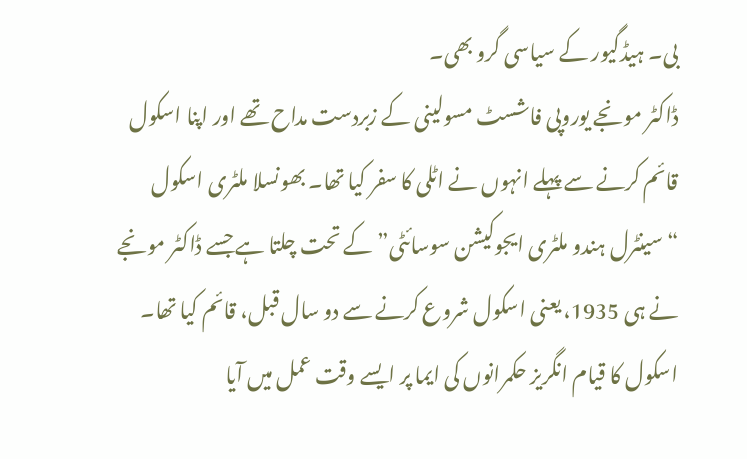بی۔ ہیڈگیور کے سیاسی گرو بھی۔
ڈاکٹر مونجے یوروپی فاشسٹ مسولینی کے زبردست مداح تھے اور اپنا اسکول قائم کرنے سے پہلے انہوں نے اٹلی کا سفر کیا تھا۔ بھونسلا ملٹری اسکول “سینٹرل ہندو ملٹری ایجوکیشن سوسائٹی”کے تحت چلتا ہے جسے ڈاکٹر مونجے نے ہی 1935، یعنی اسکول شروع کرنے سے دو سال قبل، قائم کیا تھا۔ اسکول کا قیام انگریز حکمرانوں کی ایما پر ایسے وقت عمل میں آیا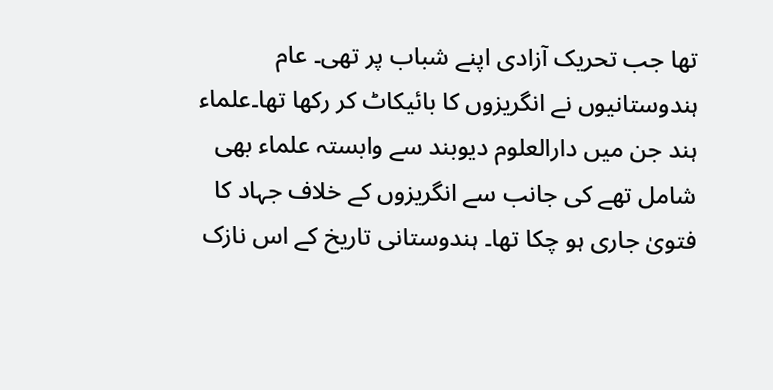تھا جب تحریک آزادی اپنے شباب پر تھی۔ عام ہندوستانیوں نے انگریزوں کا بائیکاٹ کر رکھا تھا۔علماء ہند جن میں دارالعلوم دیوبند سے وابستہ علماء بھی شامل تھے کی جانب سے انگریزوں کے خلاف جہاد کا فتویٰ جاری ہو چکا تھا۔ ہندوستانی تاریخ کے اس نازک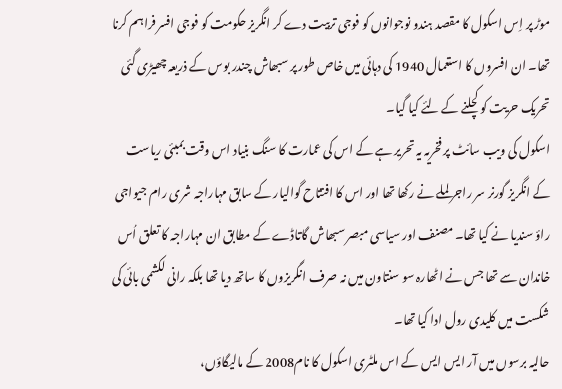موڑ پر اِس اسکول کا مقصد ہندو نوجوانوں کو فوجی تربیت دے کر انگریز حکومت کو فوجی افسر فراہم کرنا تھا۔ ان افسروں کا استعمال 1940 کی دہائی میں خاص طور پر سبھاش چندر بوس کے ذریعہ چھیڑی گئی تحریک حریت کو کچلنے کے لئے کیا گیا۔
اسکول کی ویب سائٹ پر فخریہ یہ تحریر ہے کے اس کی عمارت کا سنگ بنیاد اس وقت بمبئی ریاست کے انگریز گورنر سر راجر لملے نے رکھا تھا اور اس کا افتتاح گوالیار کے سابق مہاراجہ شری رام جیواجی راؤ سندیا نے کیا تھا۔ مصنف اور سیاسی مبصر سبھاش گاتاڈے کے مطابق ان مہاراجہ کا تعلق اُس خاندان سے تھا جس نے اٹھارہ سو سنتاون میں نہ صرف انگریزوں کا ساتھ دیا تھا بلکہ رانی لکشمی بائی کی شکست میں کلیدی رول ادا کیا تھا۔
حالیہ برسوں میں آر ایس ایس کے اس ملٹری اسکول کا نام2008 کے مالیگاؤں،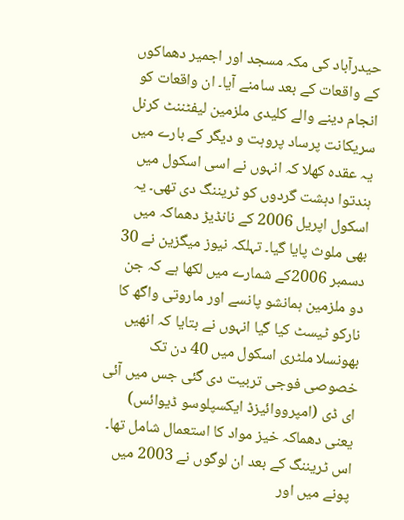حیدرآباد کی مکہ مسجد اور اجمیر دھماکوں کے واقعات کے بعد سامنے آیا۔ ان واقعات کو انجام دینے والے کلیدی ملزمین لیفٹننٹ کرنل سریکانت پرساد پروہت و دیگر کے بارے میں یہ عقدہ کھلا کہ انہوں نے اسی اسکول میں ہندتوا دہشت گردوں کو ٹریننگ دی تھی۔ یہ اسکول اپریل 2006 کے نانڈیڑ دھماکہ میں بھی ملوث پایا گیا۔ تہلکہ نیوز میگزین نے 30 دسمبر 2006کے شمارے میں لکھا ہے کہ جن دو ملزمین ہمانشو پانسے اور ماروتی واگھ کا نارکو ٹیسٹ کیا گیا انہوں نے بتایا کہ انھیں بھونسلا ملٹری اسکول میں 40 دن تک خصوصی فوجی تربیت دی گئی جس میں آئی ای ڈی (امپرووائیزڈ ایکسپلوسو ڈیوائس) یعنی دھماکہ خیز مواد کا استعمال شامل تھا۔ اس ٹریننگ کے بعد ان لوگوں نے 2003 میں پونے میں اور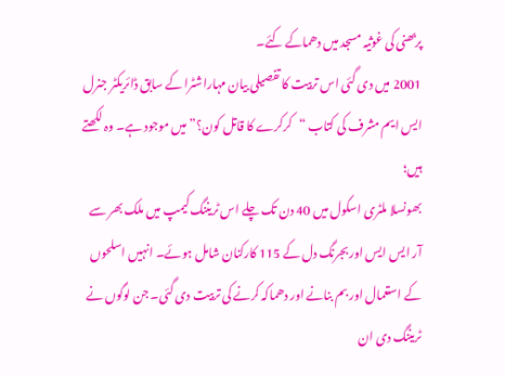پربھنی کی غوثیہ مسجد میں دھماکے کئے۔
2001 میں دی گئی اس تربیت کا تفصیلی بیان مہاراشٹرا کے سابق ڈائریکٹر جنرل ایس ایم مشرف کی کتاب “کرکرے کا قاتل کون؟”میں موجود ہے۔ وہ لکھتے ہیں؛
بھونسلا ملٹری اسکول میں 40 دن تک چلے اس ٹریننگ کیمپ میں ملک بھر سے آر ایس ایس اور بجرنگ دل کے 115 کارکنان شامل ہوئے۔ انہیں اسلحوں کے استعمال اور بم بنانے اور دھماکہ کرنے کی تربیت دی گئی۔ جن لوگوں نے ٹریننگ دی ان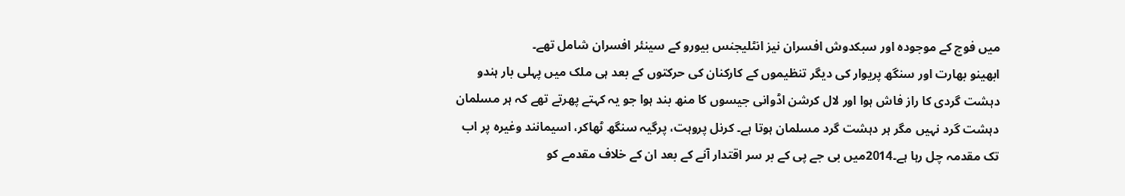میں فوج کے موجودہ اور سبکدوش افسران نیز انٹلیجنس بیورو کے سینئر افسران شامل تھے۔
ابھینو بھارت اور سنگھ پریوار کی دیگر تنظیموں کے کارکنان کی حرکتوں کے بعد ہی ملک میں پہلی بار ہندو دہشت گردی کا راز فاش ہوا اور لال کرشن اڈوانی جیسوں کا منھ بند ہوا جو یہ کہتے پھرتے تھے کہ ہر مسلمان دہشت گرد نہیں مگر ہر دہشت گرد مسلمان ہوتا ہے۔ کرنل پروہت، پرگیہ سنگھ ٹھاکر، اسیمانند وغیرہ پر اب تک مقدمہ چل رہا ہے۔2014میں بی جے پی کے بر سر اقتدار آنے کے بعد ان کے خلاف مقدمے کو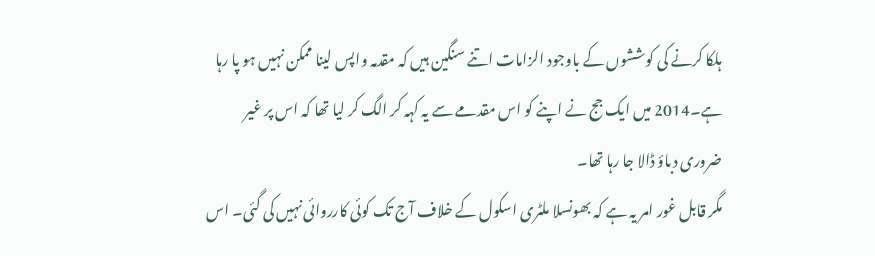ہلکا کرنے کی کوششوں کے باوجود الزامات اتنے سنگین ہیں کہ مقدمہ واپس لینا ممکن نہیں ہو پا رہا ہے۔2014 میں ایک جج نے اپنے کو اس مقدمے سے یہ کہہ کر الگ کر لیا تھا کہ اس پر غیر ضروری دباؤ ڈالا جا رہا تھا۔
مگر قابل غور امر یہ ہے کہ بھونسلا ملٹری اسکول کے خلاف آج تک کوئی کارروائی نہیں کی گئی۔ اس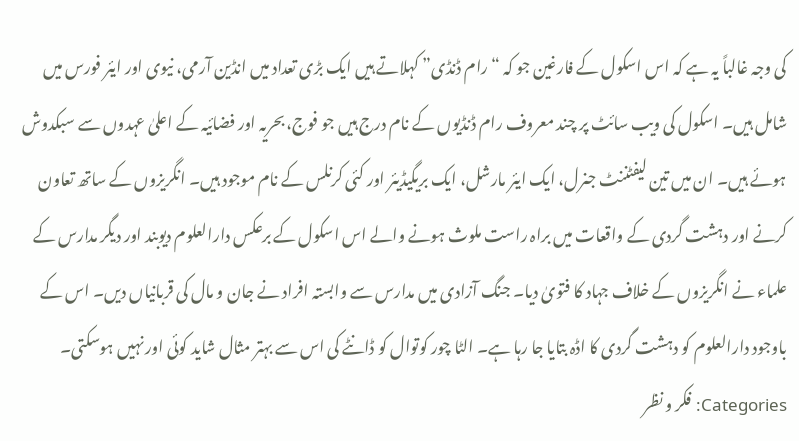کی وجہ غالباً یہ ہے کہ اس اسکول کے فارغین جو کہ “رام ڈنڈی” کہلاتے ہیں ایک بڑی تعداد میں انڈین آرمی، نیوی اور ایئر فورس میں شامل ہیں۔ اسکول کی ویب سائٹ پر چند معروف رام ڈنڈیوں کے نام درج ہیں جو فوج، بحریہ اور فضائیہ کے اعلیٰ عہدوں سے سبکدوش ہوئے ہیں۔ ان میں تین لیفٹننٹ جنرل، ایک ایئر مارشل، ایک بریگیڈیئر اور کئی کرنلس کے نام موجود ہیں۔ انگریزوں کے ساتھ تعاون کرنے اور دہشت گردی کے واقعات میں براہ راست ملوث ہونے والے اس اسکول کے برعکس دارالعلوم دیوبند اور دیگر مدارس کے علماء نے انگریزوں کے خلاف جہاد کا فتویٰ دیا۔ جنگ آزادی میں مدارس سے وابستہ افراد نے جان و مال کی قربانیاں دیں۔ اس کے باوجود دارالعلوم کو دہشت گردی کا اڈہ بتایا جا رہا ہے۔ الٹا چور کوتوال کو ڈانٹے کی اس سے بہتر مثال شاید کوئی اور نہیں ہوسکتی۔
Categories: فکر و نظر